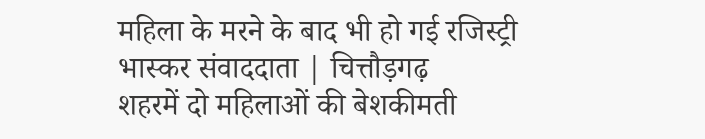महिला के मरने के बाद भी हो गई रजिस्ट्री
भास्कर संवाददाता | चित्तौड़गढ़
शहरमें दो महिलाओं की बेशकीमती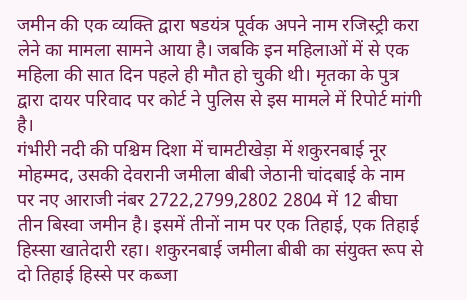जमीन की एक व्यक्ति द्वारा षडयंत्र पूर्वक अपने नाम रजिस्ट्री करा लेने का मामला सामने आया है। जबकि इन महिलाओं में से एक महिला की सात दिन पहले ही मौत हो चुकी थी। मृतका के पुत्र द्वारा दायर परिवाद पर कोर्ट ने पुलिस से इस मामले में रिपोर्ट मांगी है।
गंभीरी नदी की पश्चिम दिशा में चामटीखेड़ा में शकुरनबाई नूर मोहम्मद, उसकी देवरानी जमीला बीबी जेठानी चांदबाई के नाम पर नए आराजी नंबर 2722,2799,2802 2804 में 12 बीघा तीन बिस्वा जमीन है। इसमें तीनों नाम पर एक तिहाई, एक तिहाई हिस्सा खातेदारी रहा। शकुरनबाई जमीला बीबी का संयुक्त रूप से दो तिहाई हिस्से पर कब्जा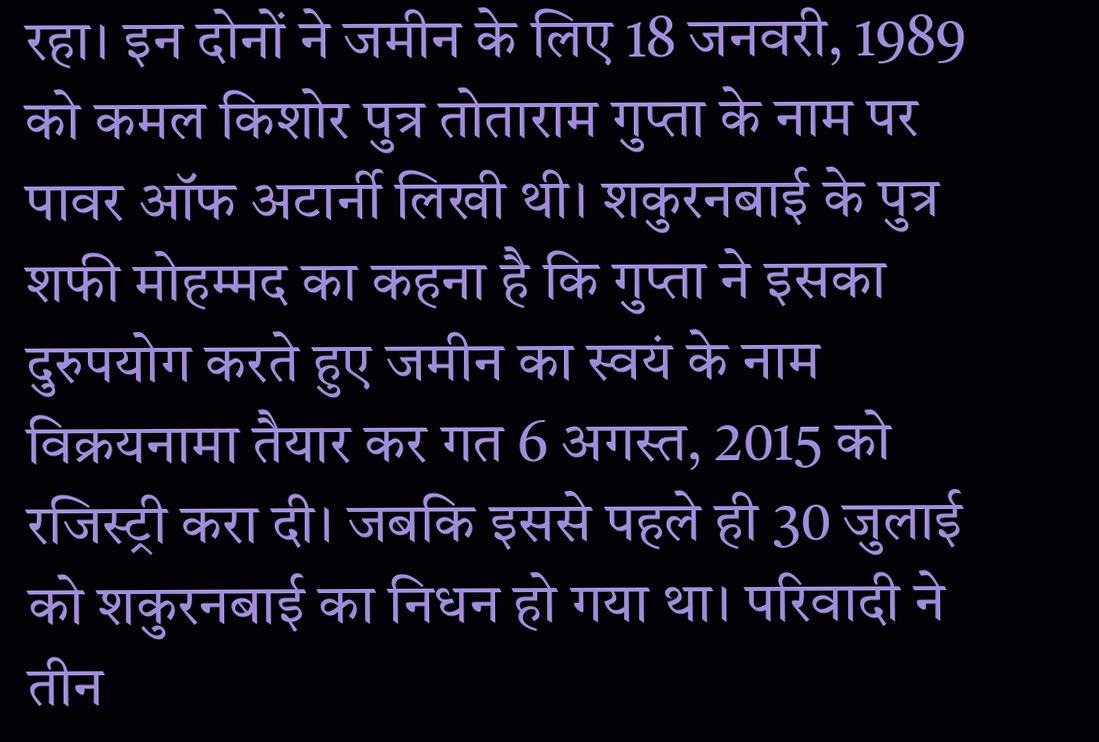रहा। इन दोनों ने जमीन के लिए 18 जनवरी, 1989 को कमल किशोर पुत्र तोताराम गुप्ता के नाम पर पावर ऑफ अटार्नी लिखी थी। शकुरनबाई के पुत्र शफी मोहम्मद का कहना है कि गुप्ता ने इसका दुरुपयोग करते हुए जमीन का स्वयं के नाम विक्रयनामा तैयार कर गत 6 अगस्त, 2015 को रजिस्ट्री करा दी। जबकि इससे पहले ही 30 जुलाई को शकुरनबाई का निधन हो गया था। परिवादी ने तीन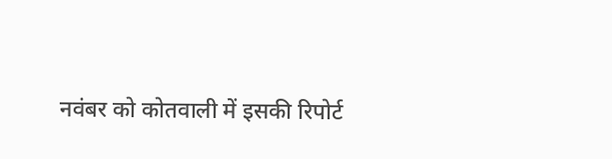नवंबर को कोतवाली में इसकी रिपोर्ट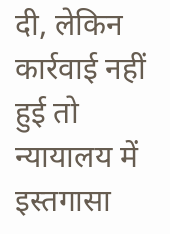दी, लेकिन कार्रवाई नहीं हुई तो न्यायालय में इस्तगासा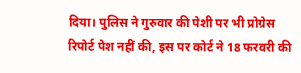दिया। पुलिस ने गुरुवार की पेशी पर भी प्रोग्रेस रिपोर्ट पेश नहीं की, इस पर कोर्ट ने 18 फरवरी की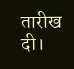तारीख दी।